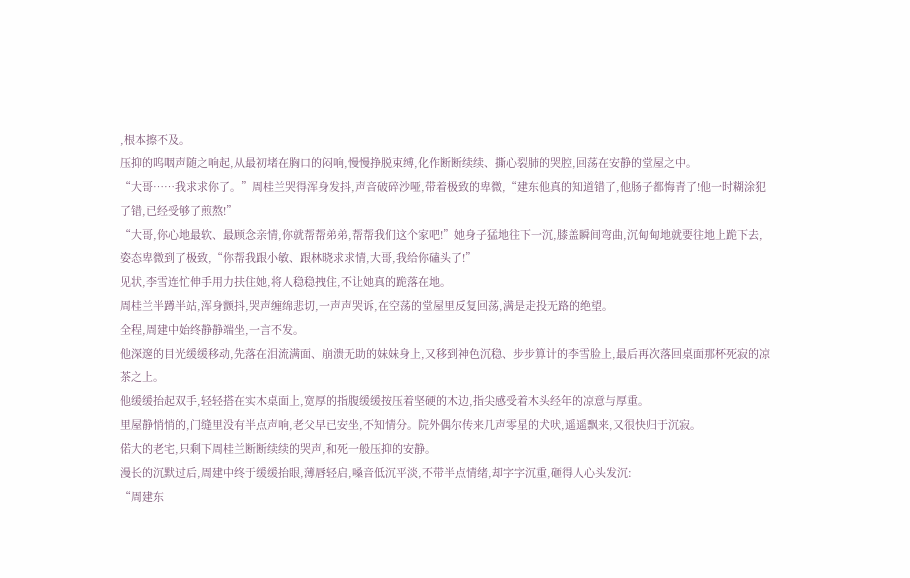,根本擦不及。
压抑的呜咽声随之响起,从最初堵在胸口的闷响,慢慢挣脱束缚,化作断断续续、撕心裂肺的哭腔,回荡在安静的堂屋之中。
“大哥……我求求你了。”周桂兰哭得浑身发抖,声音破碎沙哑,带着极致的卑微,“建东他真的知道错了,他肠子都悔青了!他一时糊涂犯了错,已经受够了煎熬!”
“大哥,你心地最软、最顾念亲情,你就帮帮弟弟,帮帮我们这个家吧!”她身子猛地往下一沉,膝盖瞬间弯曲,沉甸甸地就要往地上跪下去,姿态卑微到了极致,“你帮我跟小敏、跟林晓求求情,大哥,我给你磕头了!”
见状,李雪连忙伸手用力扶住她,将人稳稳拽住,不让她真的跪落在地。
周桂兰半蹲半站,浑身颤抖,哭声缠绵悲切,一声声哭诉,在空荡的堂屋里反复回荡,满是走投无路的绝望。
全程,周建中始终静静端坐,一言不发。
他深邃的目光缓缓移动,先落在泪流满面、崩溃无助的妹妹身上,又移到神色沉稳、步步算计的李雪脸上,最后再次落回桌面那杯死寂的凉茶之上。
他缓缓抬起双手,轻轻搭在实木桌面上,宽厚的指腹缓缓按压着坚硬的木边,指尖感受着木头经年的凉意与厚重。
里屋静悄悄的,门缝里没有半点声响,老父早已安坐,不知情分。院外偶尔传来几声零星的犬吠,遥遥飘来,又很快归于沉寂。
偌大的老宅,只剩下周桂兰断断续续的哭声,和死一般压抑的安静。
漫长的沉默过后,周建中终于缓缓抬眼,薄唇轻启,嗓音低沉平淡,不带半点情绪,却字字沉重,砸得人心头发沉:
“周建东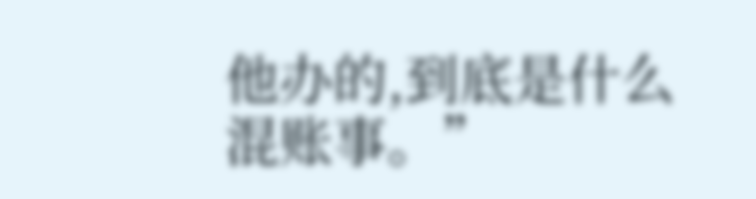他办的,到底是什么混账事。”